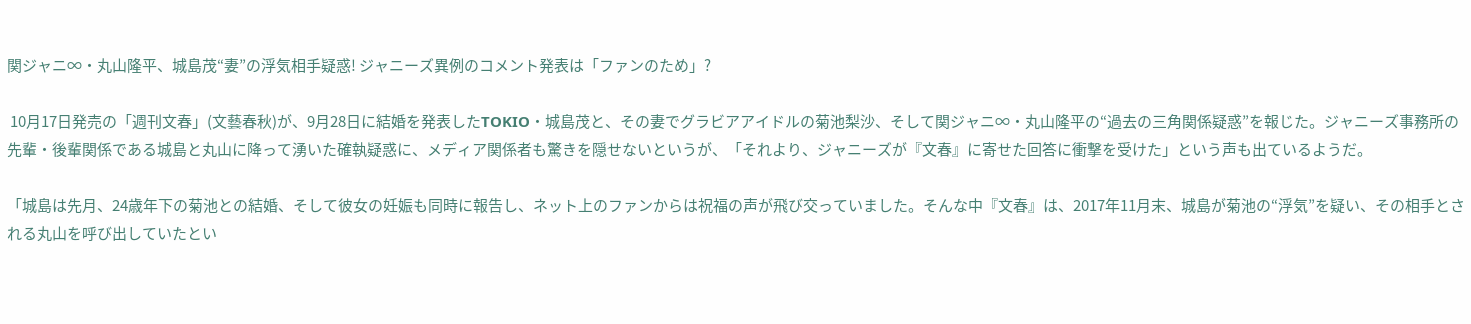関ジャニ∞・丸山隆平、城島茂“妻”の浮気相手疑惑! ジャニーズ異例のコメント発表は「ファンのため」?

 10月17日発売の「週刊文春」(文藝春秋)が、9月28日に結婚を発表したTOKIO・城島茂と、その妻でグラビアアイドルの菊池梨沙、そして関ジャニ∞・丸山隆平の“過去の三角関係疑惑”を報じた。ジャニーズ事務所の先輩・後輩関係である城島と丸山に降って湧いた確執疑惑に、メディア関係者も驚きを隠せないというが、「それより、ジャニーズが『文春』に寄せた回答に衝撃を受けた」という声も出ているようだ。

「城島は先月、24歳年下の菊池との結婚、そして彼女の妊娠も同時に報告し、ネット上のファンからは祝福の声が飛び交っていました。そんな中『文春』は、2017年11月末、城島が菊池の“浮気”を疑い、その相手とされる丸山を呼び出していたとい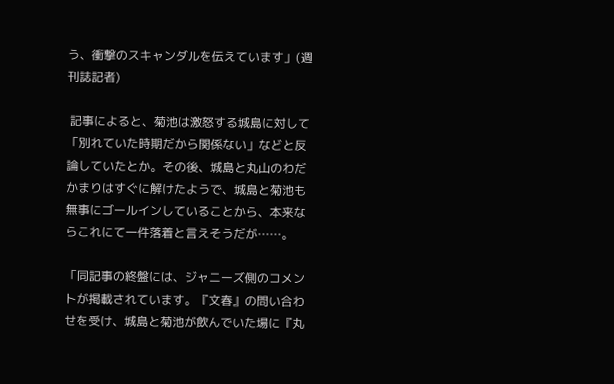う、衝撃のスキャンダルを伝えています」(週刊誌記者)

 記事によると、菊池は激怒する城島に対して「別れていた時期だから関係ない」などと反論していたとか。その後、城島と丸山のわだかまりはすぐに解けたようで、城島と菊池も無事にゴールインしていることから、本来ならこれにて一件落着と言えそうだが……。

「同記事の終盤には、ジャニーズ側のコメントが掲載されています。『文春』の問い合わせを受け、城島と菊池が飲んでいた場に『丸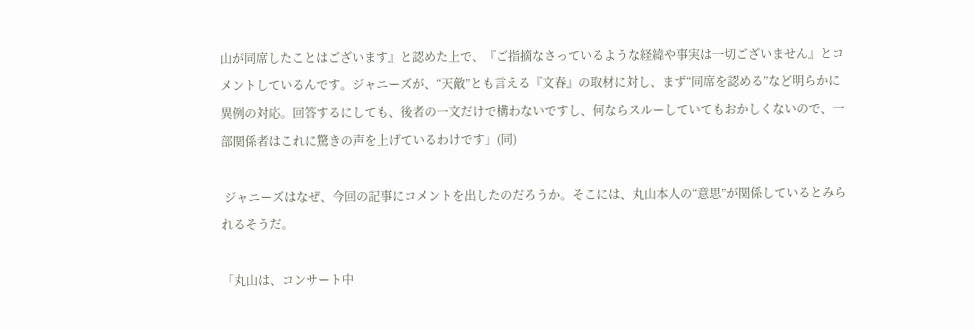山が同席したことはございます』と認めた上で、『ご指摘なさっているような経緯や事実は一切ございません』とコメントしているんです。ジャニーズが、“天敵”とも言える『文春』の取材に対し、まず“同席を認める”など明らかに異例の対応。回答するにしても、後者の一文だけで構わないですし、何ならスルーしていてもおかしくないので、一部関係者はこれに驚きの声を上げているわけです」(同)

 ジャニーズはなぜ、今回の記事にコメントを出したのだろうか。そこには、丸山本人の“意思”が関係しているとみられるそうだ。

「丸山は、コンサート中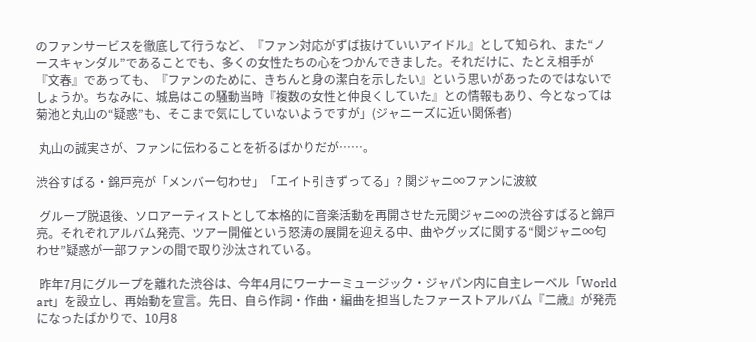のファンサービスを徹底して行うなど、『ファン対応がずば抜けていいアイドル』として知られ、また“ノースキャンダル”であることでも、多くの女性たちの心をつかんできました。それだけに、たとえ相手が『文春』であっても、『ファンのために、きちんと身の潔白を示したい』という思いがあったのではないでしょうか。ちなみに、城島はこの騒動当時『複数の女性と仲良くしていた』との情報もあり、今となっては菊池と丸山の“疑惑”も、そこまで気にしていないようですが」(ジャニーズに近い関係者)

 丸山の誠実さが、ファンに伝わることを祈るばかりだが……。

渋谷すばる・錦戸亮が「メンバー匂わせ」「エイト引きずってる」? 関ジャニ∞ファンに波紋

 グループ脱退後、ソロアーティストとして本格的に音楽活動を再開させた元関ジャニ∞の渋谷すばると錦戸亮。それぞれアルバム発売、ツアー開催という怒涛の展開を迎える中、曲やグッズに関する“関ジャニ∞匂わせ”疑惑が一部ファンの間で取り沙汰されている。

 昨年7月にグループを離れた渋谷は、今年4月にワーナーミュージック・ジャパン内に自主レーベル「World art」を設立し、再始動を宣言。先日、自ら作詞・作曲・編曲を担当したファーストアルバム『二歳』が発売になったばかりで、10月8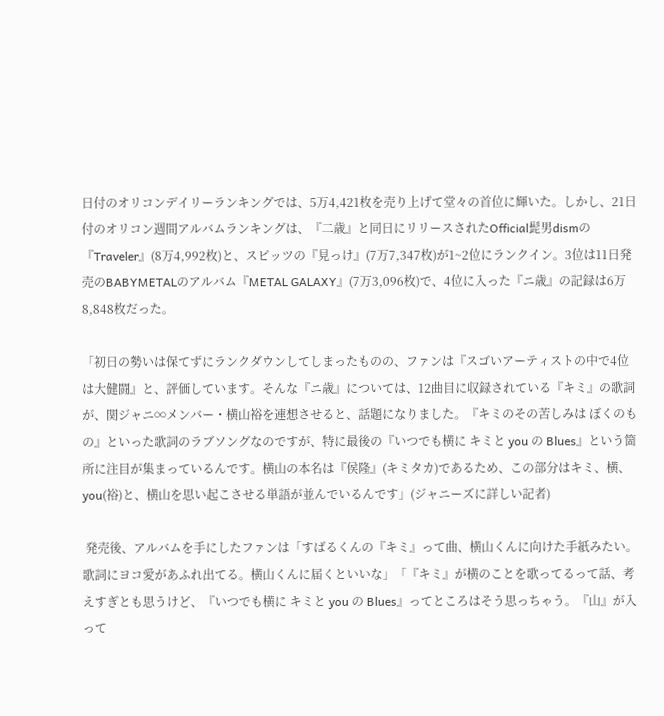日付のオリコンデイリーランキングでは、5万4,421枚を売り上げて堂々の首位に輝いた。しかし、21日付のオリコン週間アルバムランキングは、『二歳』と同日にリリースされたOfficial髭男dismの『Traveler』(8万4,992枚)と、スピッツの『見っけ』(7万7,347枚)が1~2位にランクイン。3位は11日発売のBABYMETALのアルバム『METAL GALAXY』(7万3,096枚)で、4位に入った『ニ歳』の記録は6万8,848枚だった。

「初日の勢いは保てずにランクダウンしてしまったものの、ファンは『スゴいアーティストの中で4位は大健闘』と、評価しています。そんな『ニ歳』については、12曲目に収録されている『キミ』の歌詞が、関ジャニ∞メンバー・横山裕を連想させると、話題になりました。『キミのその苦しみは ぼくのもの』といった歌詞のラブソングなのですが、特に最後の『いつでも横に キミと you の Blues』という箇所に注目が集まっているんです。横山の本名は『侯隆』(キミタカ)であるため、この部分はキミ、横、you(裕)と、横山を思い起こさせる単語が並んでいるんです」(ジャニーズに詳しい記者)

 発売後、アルバムを手にしたファンは「すばるくんの『キミ』って曲、横山くんに向けた手紙みたい。歌詞にヨコ愛があふれ出てる。横山くんに届くといいな」「『キミ』が横のことを歌ってるって話、考えすぎとも思うけど、『いつでも横に キミと you の Blues』ってところはそう思っちゃう。『山』が入って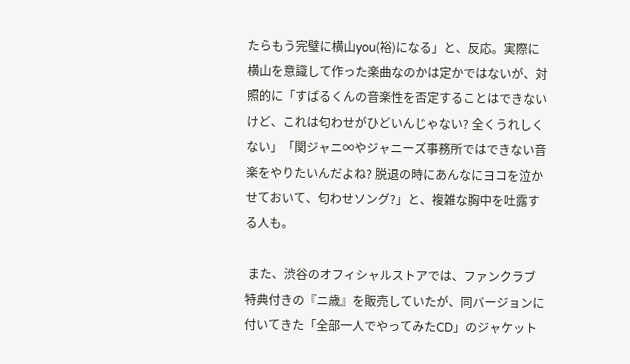たらもう完璧に横山you(裕)になる」と、反応。実際に横山を意識して作った楽曲なのかは定かではないが、対照的に「すばるくんの音楽性を否定することはできないけど、これは匂わせがひどいんじゃない? 全くうれしくない」「関ジャニ∞やジャニーズ事務所ではできない音楽をやりたいんだよね? 脱退の時にあんなにヨコを泣かせておいて、匂わせソング?」と、複雑な胸中を吐露する人も。

 また、渋谷のオフィシャルストアでは、ファンクラブ特典付きの『ニ歳』を販売していたが、同バージョンに付いてきた「全部一人でやってみたCD」のジャケット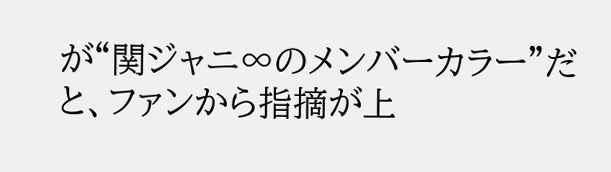が“関ジャニ∞のメンバーカラー”だと、ファンから指摘が上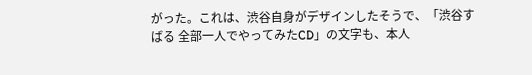がった。これは、渋谷自身がデザインしたそうで、「渋谷すばる 全部一人でやってみたCD」の文字も、本人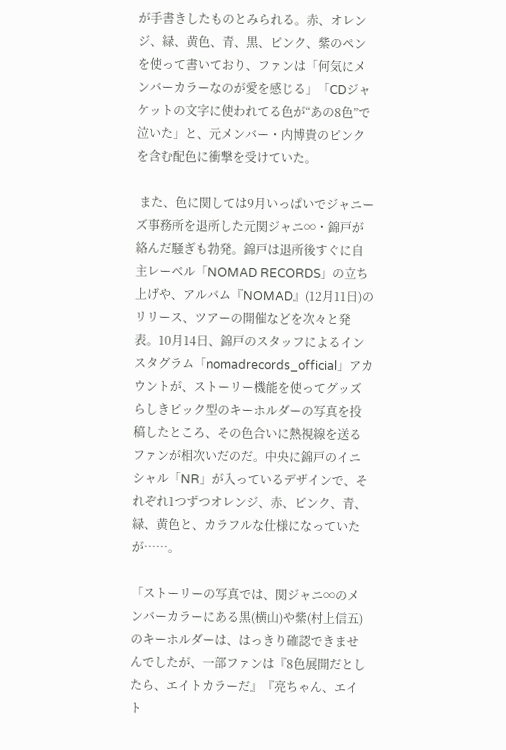が手書きしたものとみられる。赤、オレンジ、緑、黄色、青、黒、ピンク、紫のペンを使って書いており、ファンは「何気にメンバーカラーなのが愛を感じる」「CDジャケットの文字に使われてる色が“あの8色”で泣いた」と、元メンバー・内博貴のピンクを含む配色に衝撃を受けていた。

 また、色に関しては9月いっぱいでジャニーズ事務所を退所した元関ジャニ∞・錦戸が絡んだ騒ぎも勃発。錦戸は退所後すぐに自主レーベル「NOMAD RECORDS」の立ち上げや、アルバム『NOMAD』(12月11日)のリリース、ツアーの開催などを次々と発表。10月14日、錦戸のスタッフによるインスタグラム「nomadrecords_official」アカウントが、ストーリー機能を使ってグッズらしきピック型のキーホルダーの写真を投稿したところ、その色合いに熱視線を送るファンが相次いだのだ。中央に錦戸のイニシャル「NR」が入っているデザインで、それぞれ1つずつオレンジ、赤、ピンク、青、緑、黄色と、カラフルな仕様になっていたが……。

「ストーリーの写真では、関ジャニ∞のメンバーカラーにある黒(横山)や紫(村上信五)のキーホルダーは、はっきり確認できませんでしたが、一部ファンは『8色展開だとしたら、エイトカラーだ』『亮ちゃん、エイト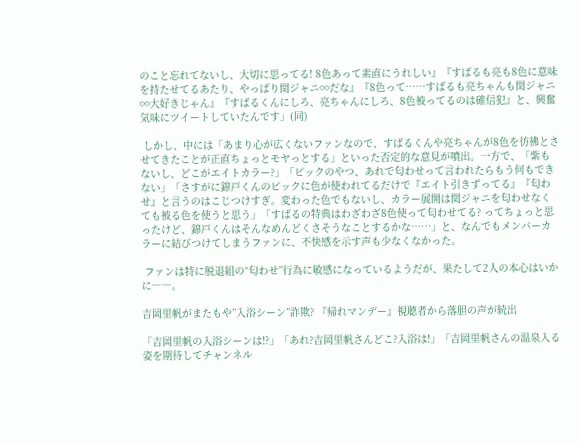のこと忘れてないし、大切に思ってる! 8色あって素直にうれしい』『すばるも亮も8色に意味を持たせてるあたり、やっぱり関ジャニ∞だな』『8色って……すばるも亮ちゃんも関ジャニ∞大好きじゃん』『すばるくんにしろ、亮ちゃんにしろ、8色被ってるのは確信犯』と、興奮気味にツイートしていたんです」(同)

 しかし、中には「あまり心が広くないファンなので、すばるくんや亮ちゃんが8色を彷彿とさせてきたことが正直ちょっとモヤっとする」といった否定的な意見が噴出。一方で、「紫もないし、どこがエイトカラー?」「ピックのやつ、あれで匂わせって言われたらもう何もできない」「さすがに錦戸くんのピックに色が使われてるだけで『エイト引きずってる』『匂わせ』と言うのはこじつけすぎ。変わった色でもないし、カラー展開は関ジャニを匂わせなくても被る色を使うと思う」「すばるの特典はわざわざ8色使って匂わせてる? ってちょっと思ったけど、錦戸くんはそんなめんどくさそうなことするかな……」と、なんでもメンバーカラーに結びつけてしまうファンに、不快感を示す声も少なくなかった。

 ファンは特に脱退組の“匂わせ”行為に敏感になっているようだが、果たして2人の本心はいかに――。

吉岡里帆がまたもや”入浴シーン”詐欺? 『帰れマンデー』視聴者から落胆の声が続出

「吉岡里帆の入浴シーンは⁉」「あれ?吉岡里帆さんどこ?入浴は!」「吉岡里帆さんの温泉入る姿を期待してチャンネル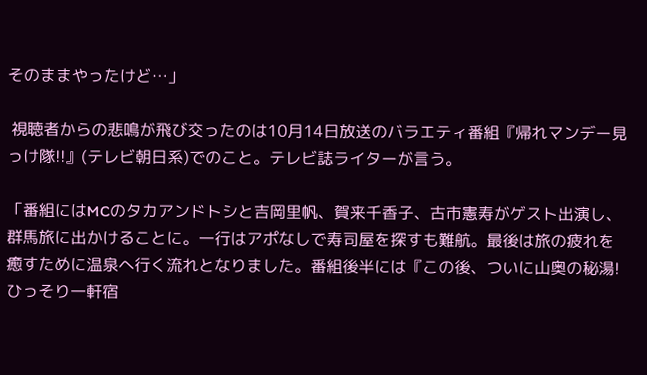そのままやったけど…」

 視聴者からの悲鳴が飛び交ったのは10月14日放送のバラエティ番組『帰れマンデー見っけ隊!!』(テレビ朝日系)でのこと。テレビ誌ライターが言う。

「番組にはMCのタカアンドトシと吉岡里帆、賀来千香子、古市憲寿がゲスト出演し、群馬旅に出かけることに。一行はアポなしで寿司屋を探すも難航。最後は旅の疲れを癒すために温泉へ行く流れとなりました。番組後半には『この後、ついに山奥の秘湯! ひっそり一軒宿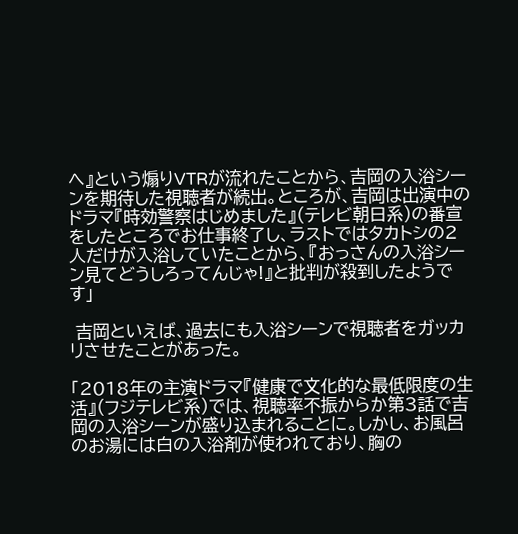へ』という煽りVTRが流れたことから、吉岡の入浴シーンを期待した視聴者が続出。ところが、吉岡は出演中のドラマ『時効警察はじめました』(テレビ朝日系)の番宣をしたところでお仕事終了し、ラストではタカトシの2人だけが入浴していたことから、『おっさんの入浴シーン見てどうしろってんじゃ!』と批判が殺到したようです」

 吉岡といえば、過去にも入浴シーンで視聴者をガッカリさせたことがあった。

「2018年の主演ドラマ『健康で文化的な最低限度の生活』(フジテレビ系)では、視聴率不振からか第3話で吉岡の入浴シーンが盛り込まれることに。しかし、お風呂のお湯には白の入浴剤が使われており、胸の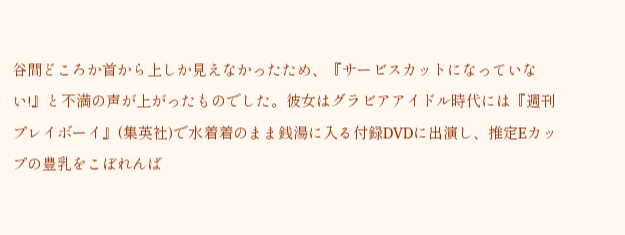谷間どころか首から上しか見えなかったため、『サービスカットになっていない!』と不満の声が上がったものでした。彼女はグラビアアイドル時代には『週刊プレイボーイ』(集英社)で水着着のまま銭湯に入る付録DVDに出演し、推定Eカップの豊乳をこぼれんば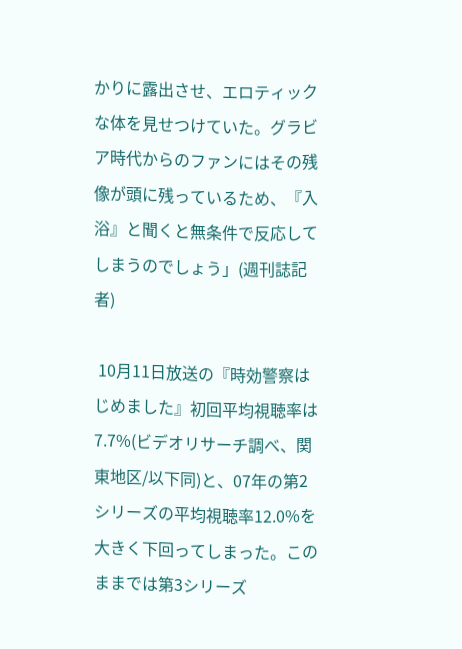かりに露出させ、エロティックな体を見せつけていた。グラビア時代からのファンにはその残像が頭に残っているため、『入浴』と聞くと無条件で反応してしまうのでしょう」(週刊誌記者)

 10月11日放送の『時効警察はじめました』初回平均視聴率は7.7%(ビデオリサーチ調べ、関東地区/以下同)と、07年の第2シリーズの平均視聴率12.0%を大きく下回ってしまった。このままでは第3シリーズ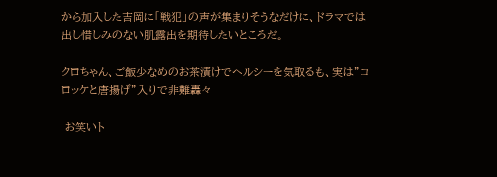から加入した吉岡に「戦犯」の声が集まりそうなだけに、ドラマでは出し惜しみのない肌露出を期待したいところだ。

クロちゃん、ご飯少なめのお茶漬けでヘルシーを気取るも、実は”コロッケと唐揚げ”入りで非難轟々

 お笑いト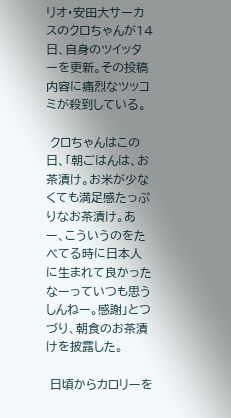リオ・安田大サーカスのクロちゃんが14日、自身のツイッターを更新。その投稿内容に痛烈なツッコミが殺到している。

 クロちゃんはこの日、「朝ごはんは、お茶漬け。お米が少なくても満足感たっぷりなお茶漬け。あー、こういうのをたべてる時に日本人に生まれて良かったなーっていつも思うしんねー。感謝」とつづり、朝食のお茶漬けを披露した。

 日頃からカロリーを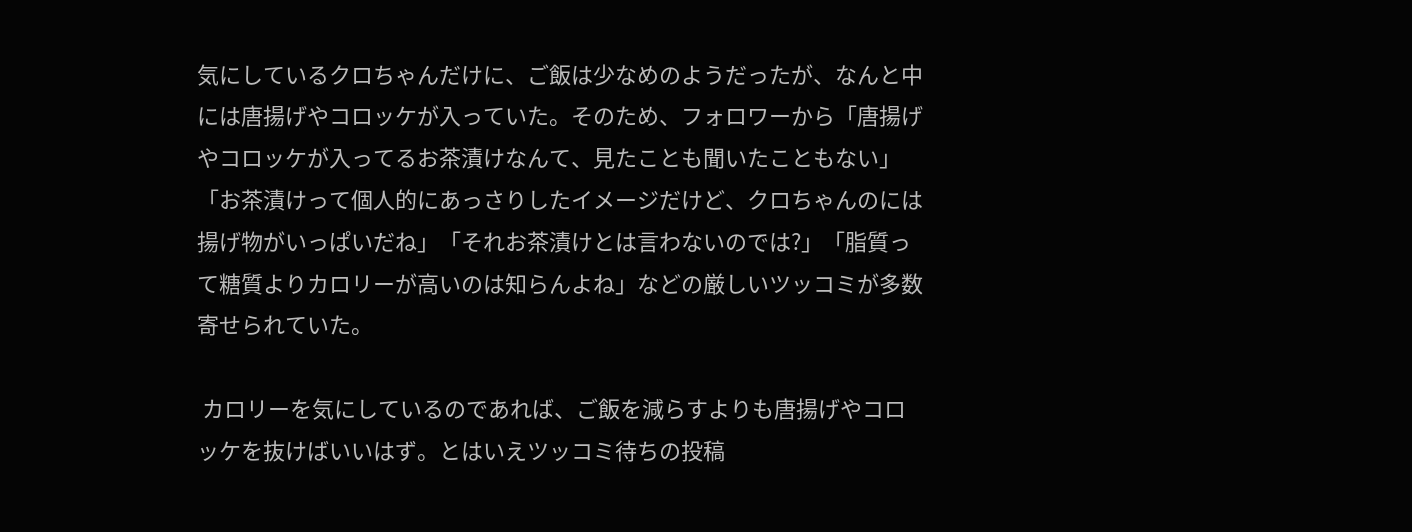気にしているクロちゃんだけに、ご飯は少なめのようだったが、なんと中には唐揚げやコロッケが入っていた。そのため、フォロワーから「唐揚げやコロッケが入ってるお茶漬けなんて、見たことも聞いたこともない」「お茶漬けって個人的にあっさりしたイメージだけど、クロちゃんのには揚げ物がいっぱいだね」「それお茶漬けとは言わないのでは?」「脂質って糖質よりカロリーが高いのは知らんよね」などの厳しいツッコミが多数寄せられていた。

 カロリーを気にしているのであれば、ご飯を減らすよりも唐揚げやコロッケを抜けばいいはず。とはいえツッコミ待ちの投稿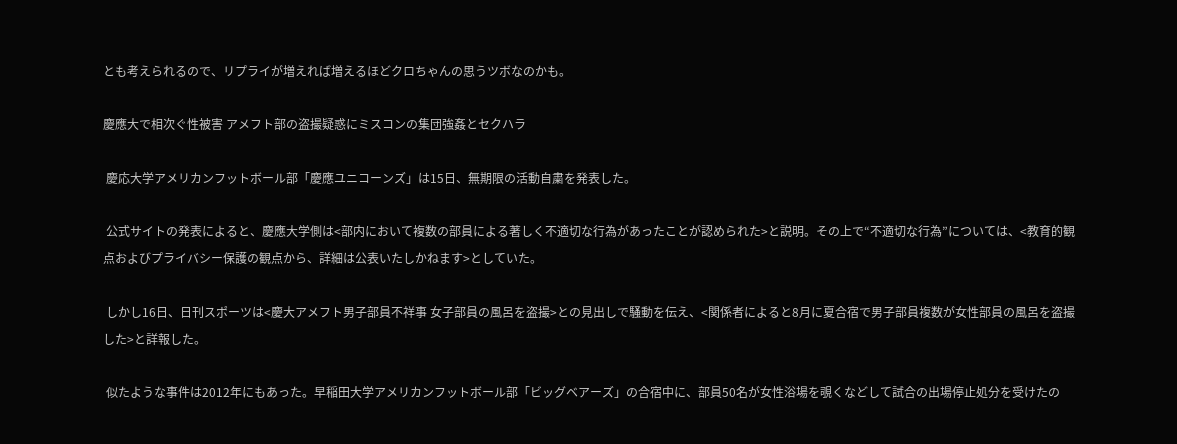とも考えられるので、リプライが増えれば増えるほどクロちゃんの思うツボなのかも。

慶應大で相次ぐ性被害 アメフト部の盗撮疑惑にミスコンの集団強姦とセクハラ

 慶応大学アメリカンフットボール部「慶應ユニコーンズ」は15日、無期限の活動自粛を発表した。

 公式サイトの発表によると、慶應大学側は<部内において複数の部員による著しく不適切な行為があったことが認められた>と説明。その上で“不適切な行為”については、<教育的観点およびプライバシー保護の観点から、詳細は公表いたしかねます>としていた。

 しかし16日、日刊スポーツは<慶大アメフト男子部員不祥事 女子部員の風呂を盗撮>との見出しで騒動を伝え、<関係者によると8月に夏合宿で男子部員複数が女性部員の風呂を盗撮した>と詳報した。

 似たような事件は2012年にもあった。早稲田大学アメリカンフットボール部「ビッグベアーズ」の合宿中に、部員50名が女性浴場を覗くなどして試合の出場停止処分を受けたの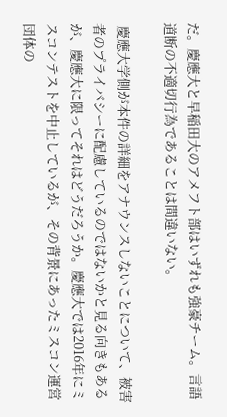だ。慶應大と早稲田大のアメフト部はいずれも強豪チーム。言語道断の不適切行為であることは間違いない。

 慶應大学側が本件の詳細をアナウンスしないことについて、被害者のプライバシーに配慮しているのではないかと見る向きもあるが、慶應大に限ってそれはどうだろうか。慶應大では2016年にミスコンテストを中止しているが、その背景にあったミスコン運営団体の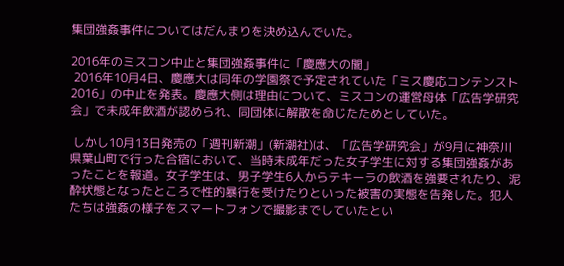集団強姦事件についてはだんまりを決め込んでいた。

2016年のミスコン中止と集団強姦事件に「慶應大の闇」
 2016年10月4日、慶應大は同年の学園祭で予定されていた「ミス慶応コンテンスト2016」の中止を発表。慶應大側は理由について、ミスコンの運営母体「広告学研究会」で未成年飲酒が認められ、同団体に解散を命じたためとしていた。

 しかし10月13日発売の「週刊新潮」(新潮社)は、「広告学研究会」が9月に神奈川県葉山町で行った合宿において、当時未成年だった女子学生に対する集団強姦があったことを報道。女子学生は、男子学生6人からテキーラの飲酒を強要されたり、泥酔状態となったところで性的暴行を受けたりといった被害の実態を告発した。犯人たちは強姦の様子をスマートフォンで撮影までしていたとい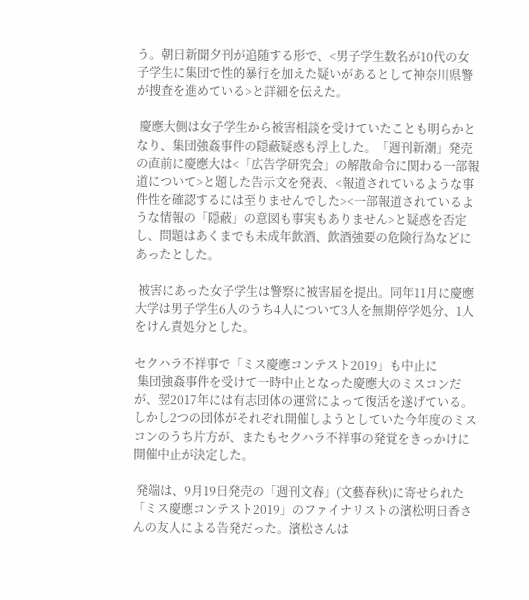う。朝日新聞夕刊が追随する形で、<男子学生数名が10代の女子学生に集団で性的暴行を加えた疑いがあるとして神奈川県警が捜査を進めている>と詳細を伝えた。

 慶應大側は女子学生から被害相談を受けていたことも明らかとなり、集団強姦事件の隠蔽疑惑も浮上した。「週刊新潮」発売の直前に慶應大は<「広告学研究会」の解散命令に関わる一部報道について>と題した告示文を発表、<報道されているような事件性を確認するには至りませんでした><一部報道されているような情報の「隠蔽」の意図も事実もありません>と疑惑を否定し、問題はあくまでも未成年飲酒、飲酒強要の危険行為などにあったとした。

 被害にあった女子学生は警察に被害届を提出。同年11月に慶應大学は男子学生6人のうち4人について3人を無期停学処分、1人をけん責処分とした。

セクハラ不祥事で「ミス慶應コンテスト2019」も中止に
 集団強姦事件を受けて一時中止となった慶應大のミスコンだが、翌2017年には有志団体の運営によって復活を遂げている。しかし2つの団体がそれぞれ開催しようとしていた今年度のミスコンのうち片方が、またもセクハラ不祥事の発覚をきっかけに開催中止が決定した。

 発端は、9月19日発売の「週刊文春」(文藝春秋)に寄せられた「ミス慶應コンテスト2019」のファイナリストの濱松明日香さんの友人による告発だった。濱松さんは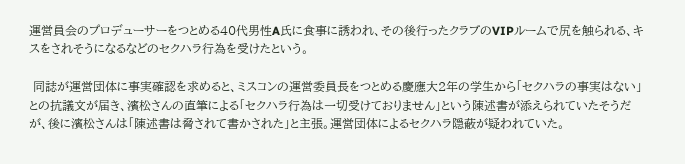運営員会のプロデューサーをつとめる40代男性A氏に食事に誘われ、その後行ったクラブのVIPルームで尻を触られる、キスをされそうになるなどのセクハラ行為を受けたという。

 同誌が運営団体に事実確認を求めると、ミスコンの運営委員長をつとめる慶應大2年の学生から「セクハラの事実はない」との抗議文が届き、濱松さんの直筆による「セクハラ行為は一切受けておりません」という陳述書が添えられていたそうだが、後に濱松さんは「陳述書は脅されて書かされた」と主張。運営団体によるセクハラ隠蔽が疑われていた。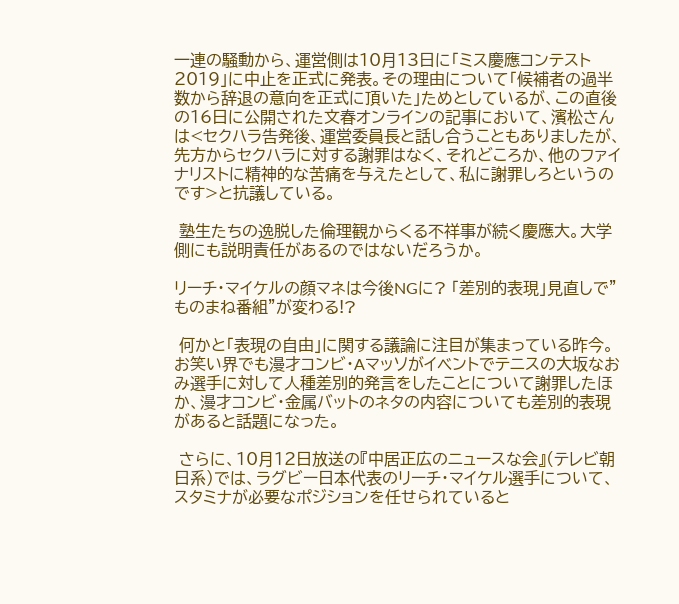一連の騒動から、運営側は10月13日に「ミス慶應コンテスト2019」に中止を正式に発表。その理由について「候補者の過半数から辞退の意向を正式に頂いた」ためとしているが、この直後の16日に公開された文春オンラインの記事において、濱松さんは<セクハラ告発後、運営委員長と話し合うこともありましたが、先方からセクハラに対する謝罪はなく、それどころか、他のファイナリストに精神的な苦痛を与えたとして、私に謝罪しろというのです>と抗議している。

 塾生たちの逸脱した倫理観からくる不祥事が続く慶應大。大学側にも説明責任があるのではないだろうか。

リーチ・マイケルの顔マネは今後NGに? 「差別的表現」見直しで”ものまね番組”が変わる!?

 何かと「表現の自由」に関する議論に注目が集まっている昨今。お笑い界でも漫才コンビ・Aマッソがイベントでテニスの大坂なおみ選手に対して人種差別的発言をしたことについて謝罪したほか、漫才コンビ・金属バットのネタの内容についても差別的表現があると話題になった。

 さらに、10月12日放送の『中居正広のニュースな会』(テレビ朝日系)では、ラグビー日本代表のリーチ・マイケル選手について、スタミナが必要なポジションを任せられていると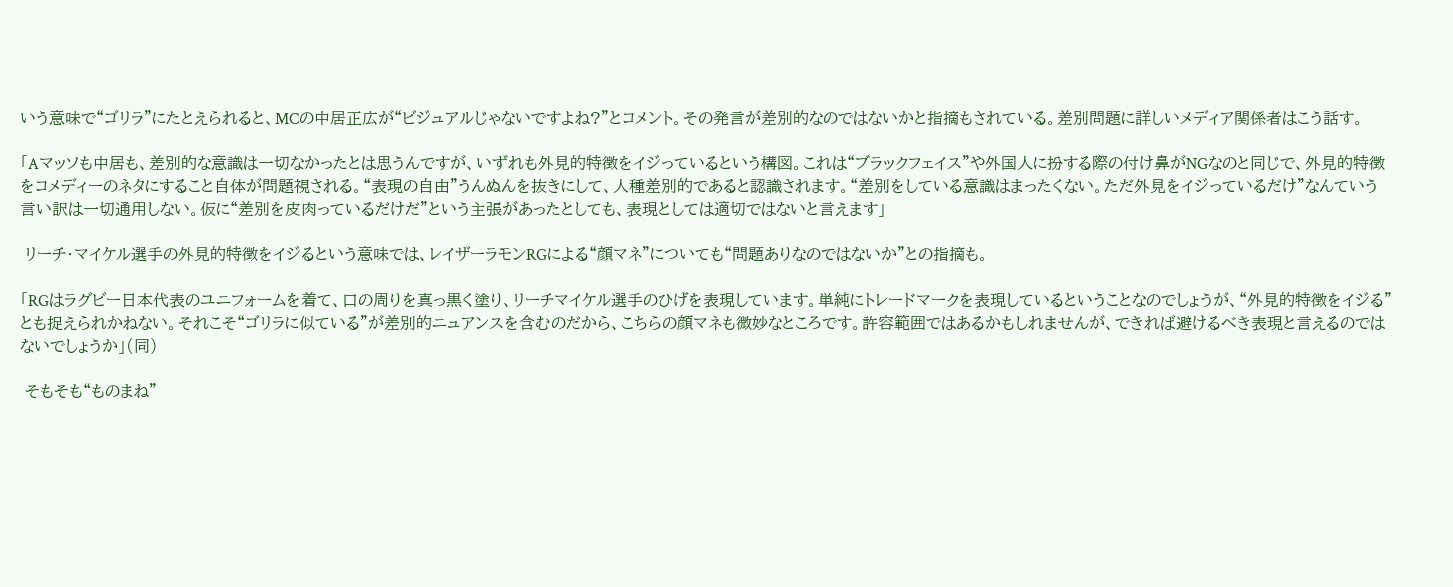いう意味で“ゴリラ”にたとえられると、MCの中居正広が“ビジュアルじゃないですよね?”とコメント。その発言が差別的なのではないかと指摘もされている。差別問題に詳しいメディア関係者はこう話す。

「Aマッソも中居も、差別的な意識は一切なかったとは思うんですが、いずれも外見的特徴をイジっているという構図。これは“ブラックフェイス”や外国人に扮する際の付け鼻がNGなのと同じで、外見的特徴をコメディーのネタにすること自体が問題視される。“表現の自由”うんぬんを抜きにして、人種差別的であると認識されます。“差別をしている意識はまったくない。ただ外見をイジっているだけ”なんていう言い訳は一切通用しない。仮に“差別を皮肉っているだけだ”という主張があったとしても、表現としては適切ではないと言えます」

 リーチ・マイケル選手の外見的特徴をイジるという意味では、レイザーラモンRGによる“顔マネ”についても“問題ありなのではないか”との指摘も。

「RGはラグビー日本代表のユニフォームを着て、口の周りを真っ黒く塗り、リーチマイケル選手のひげを表現しています。単純にトレードマークを表現しているということなのでしょうが、“外見的特徴をイジる”とも捉えられかねない。それこそ“ゴリラに似ている”が差別的ニュアンスを含むのだから、こちらの顔マネも微妙なところです。許容範囲ではあるかもしれませんが、できれば避けるべき表現と言えるのではないでしょうか」(同)

 そもそも“ものまね”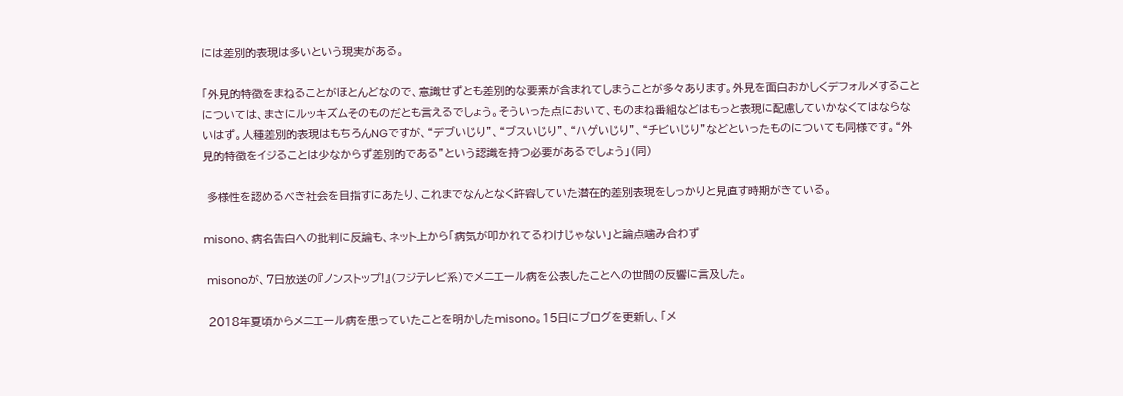には差別的表現は多いという現実がある。

「外見的特徴をまねることがほとんどなので、意識せずとも差別的な要素が含まれてしまうことが多々あります。外見を面白おかしくデフォルメすることについては、まさにルッキズムそのものだとも言えるでしょう。そういった点において、ものまね番組などはもっと表現に配慮していかなくてはならないはず。人種差別的表現はもちろんNGですが、“デブいじり”、“ブスいじり”、“ハゲいじり”、“チビいじり”などといったものについても同様です。“外見的特徴をイジることは少なからず差別的である”という認識を持つ必要があるでしょう」(同)

 多様性を認めるべき社会を目指すにあたり、これまでなんとなく許容していた潜在的差別表現をしっかりと見直す時期がきている。

misono、病名告白への批判に反論も、ネット上から「病気が叩かれてるわけじゃない」と論点噛み合わず

 misonoが、7日放送の『ノンストップ!』(フジテレビ系)でメニエール病を公表したことへの世間の反響に言及した。

 2018年夏頃からメニエール病を患っていたことを明かしたmisono。15日にブログを更新し、「メ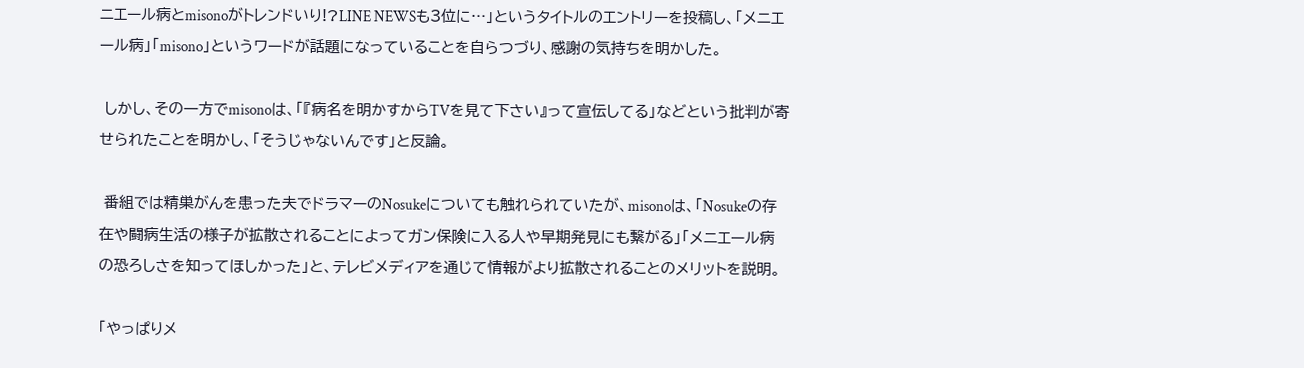ニエール病とmisonoがトレンドいり!?LINE NEWSも3位に…」というタイトルのエントリーを投稿し、「メニエール病」「misono」というワードが話題になっていることを自らつづり、感謝の気持ちを明かした。

 しかし、その一方でmisonoは、「『病名を明かすからTVを見て下さい』って宣伝してる」などという批判が寄せられたことを明かし、「そうじゃないんです」と反論。

 番組では精巣がんを患った夫でドラマーのNosukeについても触れられていたが、misonoは、「Nosukeの存在や闘病生活の様子が拡散されることによってガン保険に入る人や早期発見にも繋がる」「メニエール病の恐ろしさを知ってほしかった」と、テレビメディアを通じて情報がより拡散されることのメリットを説明。

「やっぱりメ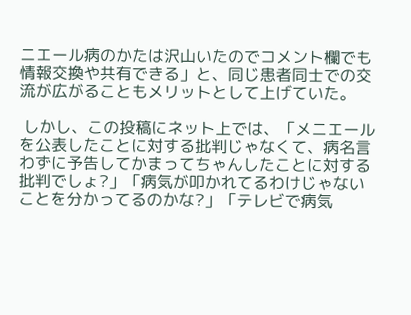ニエール病のかたは沢山いたのでコメント欄でも情報交換や共有できる」と、同じ患者同士での交流が広がることもメリットとして上げていた。

 しかし、この投稿にネット上では、「メニエールを公表したことに対する批判じゃなくて、病名言わずに予告してかまってちゃんしたことに対する批判でしょ?」「病気が叩かれてるわけじゃないことを分かってるのかな?」「テレビで病気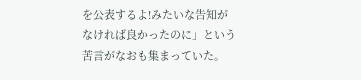を公表するよ!みたいな告知がなければ良かったのに」という苦言がなおも集まっていた。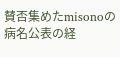賛否集めたmisonoの病名公表の経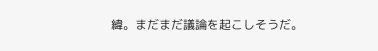緯。まだまだ議論を起こしそうだ。